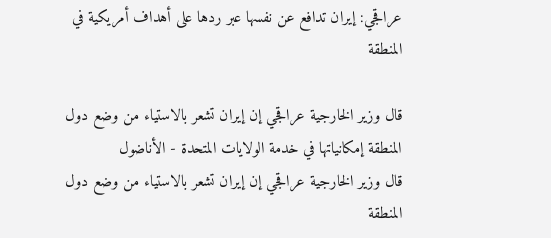عراقجي: إيران تدافع عن نفسها عبر ردها على أهداف أمريكية في المنطقة

قال وزير الخارجية عراقجي إن إيران تشعر بالاستياء من وضع دول المنطقة إمكانياتها في خدمة الولايات المتحدة - الأناضول
قال وزير الخارجية عراقجي إن إيران تشعر بالاستياء من وضع دول المنطقة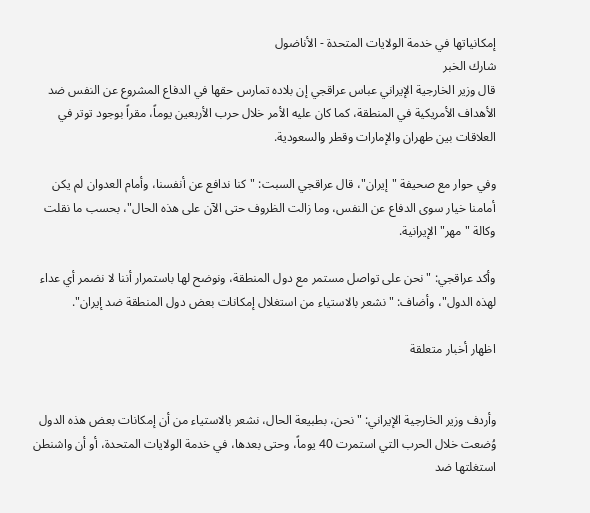إمكانياتها في خدمة الولايات المتحدة - الأناضول
شارك الخبر
قال وزير الخارجية الإيراني عباس عراقجي إن بلاده تمارس حقها في الدفاع المشروع عن النفس ضد الأهداف الأمريكية في المنطقة، كما كان عليه الأمر خلال حرب الأربعين يوماً، مقراً بوجود توتر في العلاقات بين طهران والإمارات وقطر والسعودية.

وفي حوار مع صحيفة "إيران"، قال عراقجي السبت: "كنا ندافع عن أنفسنا، وأمام العدوان لم يكن أمامنا خيار سوى الدفاع عن النفس، وما زالت الظروف حتى الآن على هذه الحال"، بحسب ما نقلت وكالة "مهر" الإيرانية.

وأكد عراقجي: "نحن على تواصل مستمر مع دول المنطقة، ونوضح لها باستمرار أننا لا نضمر أي عداء لهذه الدول"، وأضاف: "نشعر بالاستياء من استغلال إمكانات بعض دول المنطقة ضد إيران".

اظهار أخبار متعلقة


وأردف وزير الخارجية الإيراني: "نحن، بطبيعة الحال، نشعر بالاستياء من أن إمكانات بعض هذه الدول وُضعت خلال الحرب التي استمرت 40 يوماً، وحتى بعدها، في خدمة الولايات المتحدة، أو أن واشنطن استغلتها ضد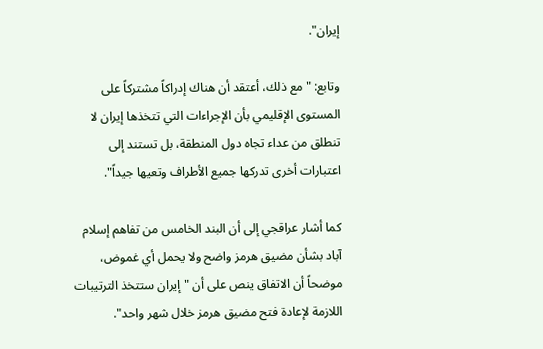إيران".

وتابع: "مع ذلك، أعتقد أن هناك إدراكاً مشتركاً على المستوى الإقليمي بأن الإجراءات التي تتخذها إيران لا تنطلق من عداء تجاه دول المنطقة، بل تستند إلى اعتبارات أخرى تدركها جميع الأطراف وتعيها جيداً".

كما أشار عراقجي إلى أن البند الخامس من تفاهم إسلام آباد بشأن مضيق هرمز واضح ولا يحمل أي غموض، موضحاً أن الاتفاق ينص على أن "إيران ستتخذ الترتيبات اللازمة لإعادة فتح مضيق هرمز خلال شهر واحد".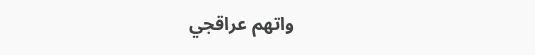واتهم عراقجي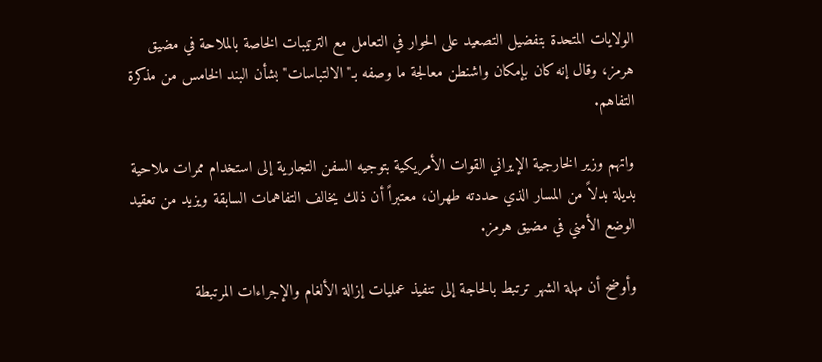الولايات المتحدة بتفضيل التصعيد على الحوار في التعامل مع الترتيبات الخاصة بالملاحة في مضيق هرمز، وقال إنه كان بإمكان واشنطن معالجة ما وصفه بـ"الالتباسات" بشأن البند الخامس من مذكرة التفاهم.

واتهم وزير الخارجية الإيراني القوات الأمريكية بتوجيه السفن التجارية إلى استخدام ممرات ملاحية بديلة بدلاً من المسار الذي حددته طهران، معتبراً أن ذلك يخالف التفاهمات السابقة ويزيد من تعقيد الوضع الأمني في مضيق هرمز.

وأوضح أن مهلة الشهر ترتبط بالحاجة إلى تنفيذ عمليات إزالة الألغام والإجراءات المرتبطة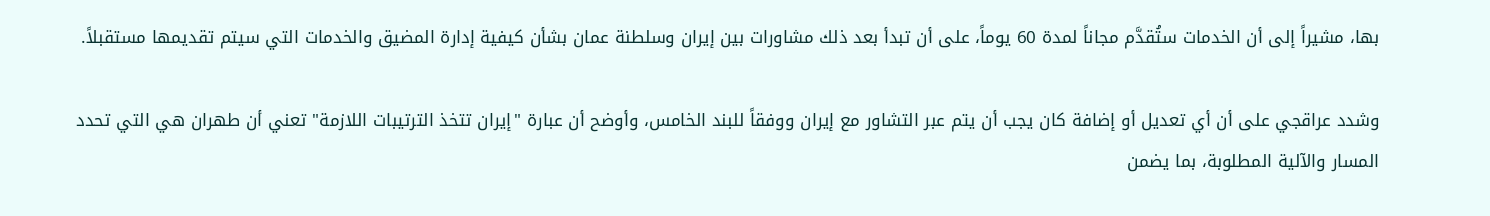بها، مشيراً إلى أن الخدمات ستُقدَّم مجاناً لمدة 60 يوماً، على أن تبدأ بعد ذلك مشاورات بين إيران وسلطنة عمان بشأن كيفية إدارة المضيق والخدمات التي سيتم تقديمها مستقبلاً.

وشدد عراقجي على أن أي تعديل أو إضافة كان يجب أن يتم عبر التشاور مع إيران ووفقاً للبند الخامس، وأوضح أن عبارة "إيران تتخذ الترتيبات اللازمة" تعني أن طهران هي التي تحدد المسار والآلية المطلوبة، بما يضمن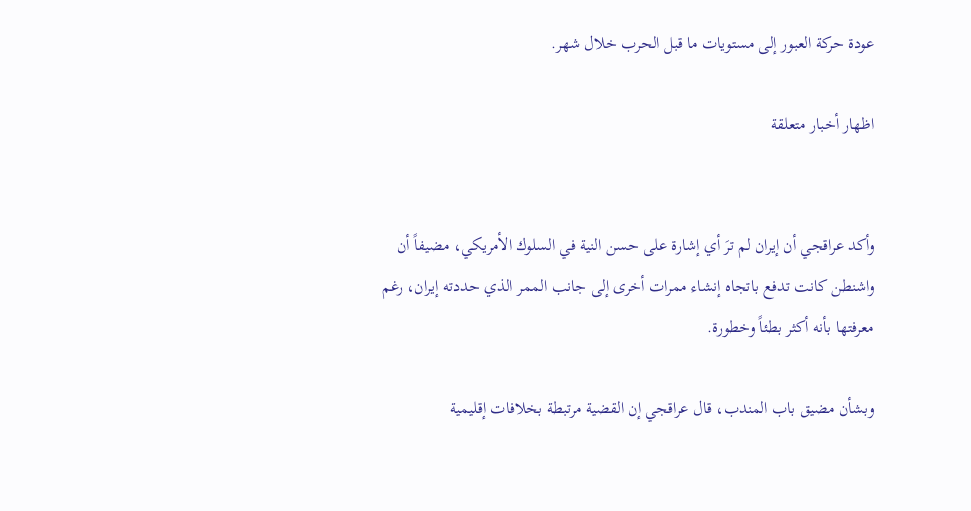عودة حركة العبور إلى مستويات ما قبل الحرب خلال شهر.

اظهار أخبار متعلقة


وأكد عراقجي أن إيران لم ترَ أي إشارة على حسن النية في السلوك الأمريكي، مضيفاً أن واشنطن كانت تدفع باتجاه إنشاء ممرات أخرى إلى جانب الممر الذي حددته إيران، رغم معرفتها بأنه أكثر بطئاً وخطورة.

وبشأن مضيق باب المندب، قال عراقجي إن القضية مرتبطة بخلافات إقليمية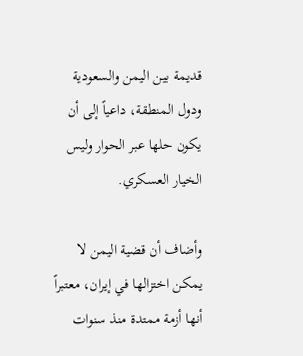قديمة بين اليمن والسعودية ودول المنطقة، داعياً إلى أن يكون حلها عبر الحوار وليس الخيار العسكري.

وأضاف أن قضية اليمن لا يمكن اختزالها في إيران، معتبراً أنها أزمة ممتدة منذ سنوات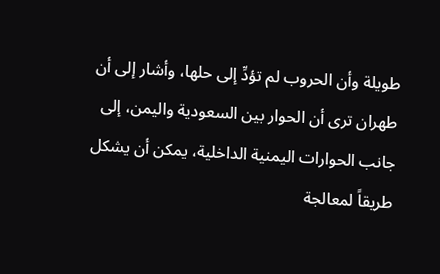طويلة وأن الحروب لم تؤدِّ إلى حلها، وأشار إلى أن طهران ترى أن الحوار بين السعودية واليمن، إلى جانب الحوارات اليمنية الداخلية، يمكن أن يشكل طريقاً لمعالجة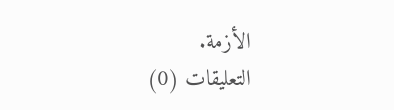الأزمة.
التعليقات (0)